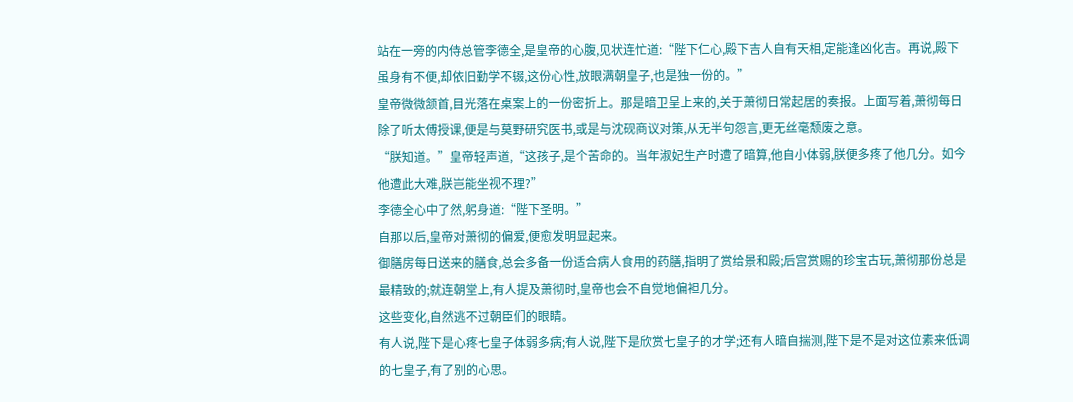站在一旁的内侍总管李德全,是皇帝的心腹,见状连忙道:“陛下仁心,殿下吉人自有天相,定能逢凶化吉。再说,殿下虽身有不便,却依旧勤学不辍,这份心性,放眼满朝皇子,也是独一份的。”
皇帝微微颔首,目光落在桌案上的一份密折上。那是暗卫呈上来的,关于萧彻日常起居的奏报。上面写着,萧彻每日除了听太傅授课,便是与莫野研究医书,或是与沈砚商议对策,从无半句怨言,更无丝毫颓废之意。
“朕知道。”皇帝轻声道,“这孩子,是个苦命的。当年淑妃生产时遭了暗算,他自小体弱,朕便多疼了他几分。如今他遭此大难,朕岂能坐视不理?”
李德全心中了然,躬身道:“陛下圣明。”
自那以后,皇帝对萧彻的偏爱,便愈发明显起来。
御膳房每日送来的膳食,总会多备一份适合病人食用的药膳,指明了赏给景和殿;后宫赏赐的珍宝古玩,萧彻那份总是最精致的;就连朝堂上,有人提及萧彻时,皇帝也会不自觉地偏袒几分。
这些变化,自然逃不过朝臣们的眼睛。
有人说,陛下是心疼七皇子体弱多病;有人说,陛下是欣赏七皇子的才学;还有人暗自揣测,陛下是不是对这位素来低调的七皇子,有了别的心思。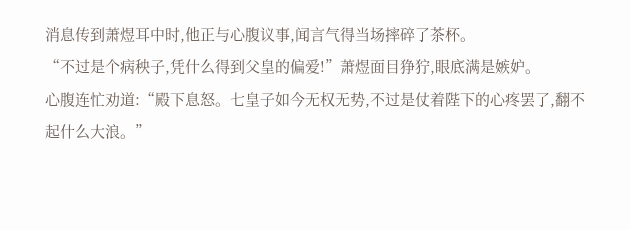消息传到萧煜耳中时,他正与心腹议事,闻言气得当场摔碎了茶杯。
“不过是个病秧子,凭什么得到父皇的偏爱!”萧煜面目狰狞,眼底满是嫉妒。
心腹连忙劝道:“殿下息怒。七皇子如今无权无势,不过是仗着陛下的心疼罢了,翻不起什么大浪。”